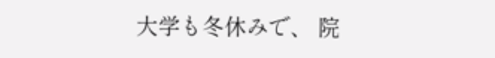大学も冬休みで、 院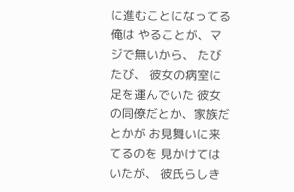に進むことになってる俺は やることが、マジで無いから、 たびたび、 彼女の病室に足を運んでいた 彼女の同僚だとか、家族だとかが お見舞いに来てるのを 見かけてはいたが、 彼氏らしき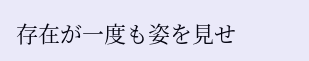存在が一度も姿を見せ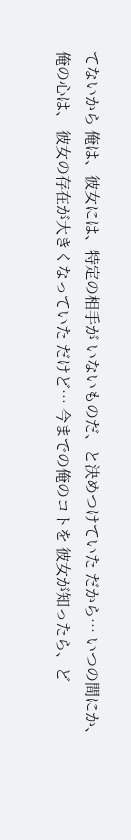てないから 俺は、彼女には、特定の相手が いないものだ、と決めつけていた だから… いつの間にか、 俺の心は、 彼女の存在が大きくなっていた だけど… 今までの俺のコトを 彼女が知ったら、ど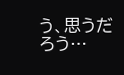う、思うだろう…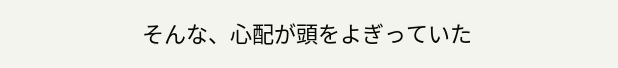そんな、心配が頭をよぎっていた